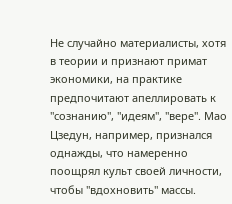Не случайно материалисты, хотя в теории и признают примат экономики, на практике предпочитают апеллировать к "сознанию", "идеям", "вере". Мао Цзедун, например, признался однажды, что намеренно поощрял культ своей личности, чтобы "вдохновить" массы.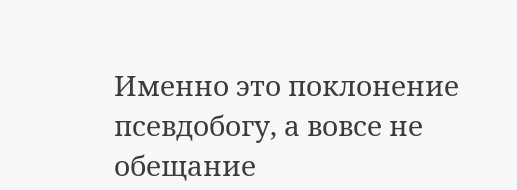Именно это поклонение псевдобогу, а вовсе не обещание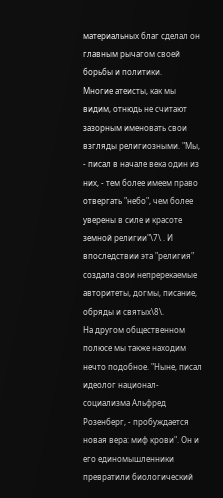материальных благ сделал он главным рычагом своей борьбы и политики.
Многие атеисты, как мы видим, отнюдь не считают зазорным именовать свои взгляды религиозными. "Мы, - писал в начале века один из них, - тем более имеем право отвергать "небо", чем более уверены в силе и красоте земной религии"\7\ . И впоследствии эта "религия" создала свои непререкаемые авторитеты, догмы, писание, обряды и святых\8\.
На другом общественном полюсе мы также находим нечто подобное. "Ныне, писал идеолог национал-социализма Альфред Розенберг, - пробуждается новая вера: миф крови". Он и его единомышленники превратили биологический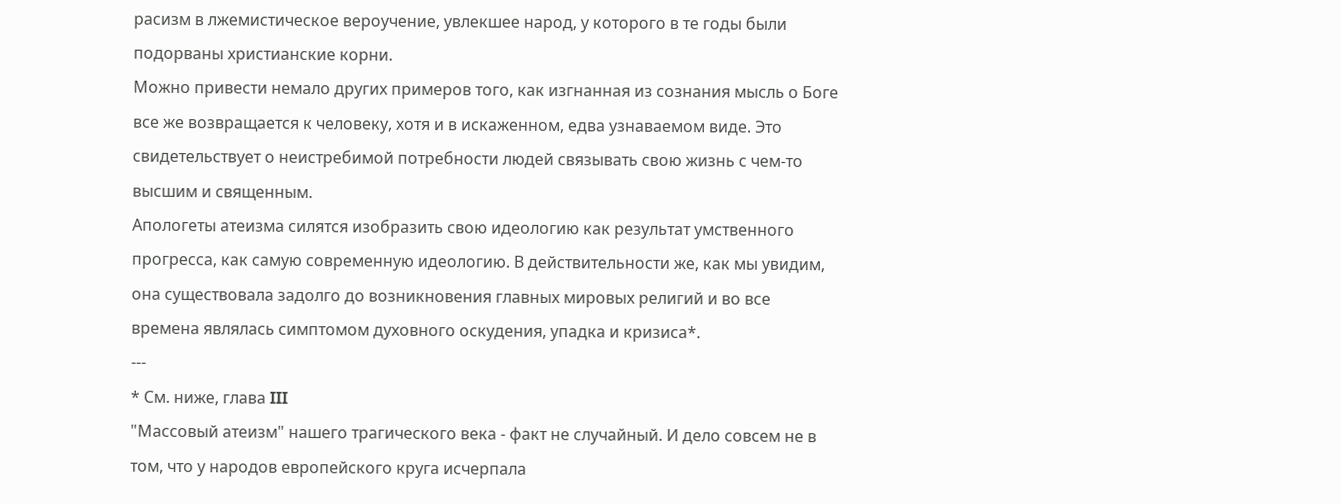расизм в лжемистическое вероучение, увлекшее народ, у которого в те годы были подорваны христианские корни.
Можно привести немало других примеров того, как изгнанная из сознания мысль о Боге все же возвращается к человеку, хотя и в искаженном, едва узнаваемом виде. Это свидетельствует о неистребимой потребности людей связывать свою жизнь с чем-то высшим и священным.
Апологеты атеизма силятся изобразить свою идеологию как результат умственного прогресса, как самую современную идеологию. В действительности же, как мы увидим, она существовала задолго до возникновения главных мировых религий и во все времена являлась симптомом духовного оскудения, упадка и кризиса*.
---
* См. ниже, глава III
"Массовый атеизм" нашего трагического века - факт не случайный. И дело совсем не в том, что у народов европейского круга исчерпала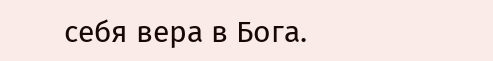себя вера в Бога.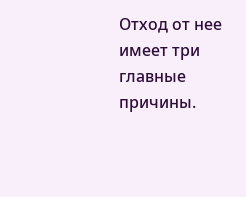Отход от нее имеет три главные причины.